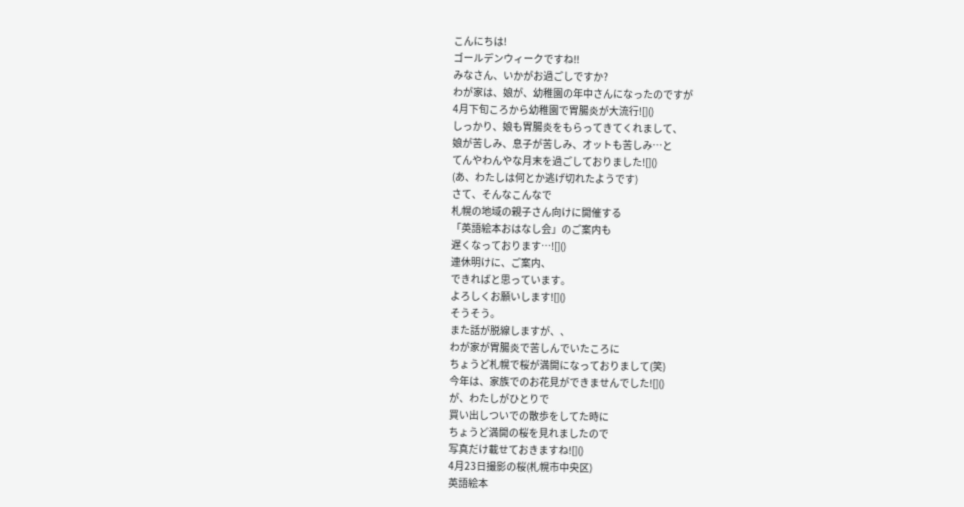こんにちは!
ゴールデンウィークですね!!
みなさん、いかがお過ごしですか?
わが家は、娘が、幼稚園の年中さんになったのですが
4月下旬ころから幼稚園で胃腸炎が大流行![]()
しっかり、娘も胃腸炎をもらってきてくれまして、
娘が苦しみ、息子が苦しみ、オットも苦しみ…と
てんやわんやな月末を過ごしておりました![]()
(あ、わたしは何とか逃げ切れたようです)
さて、そんなこんなで
札幌の地域の親子さん向けに開催する
「英語絵本おはなし会」のご案内も
遅くなっております…![]()
連休明けに、ご案内、
できればと思っています。
よろしくお願いします![]()
そうそう。
また話が脱線しますが、、
わが家が胃腸炎で苦しんでいたころに
ちょうど札幌で桜が満開になっておりまして(笑)
今年は、家族でのお花見ができませんでした![]()
が、わたしがひとりで
買い出しついでの散歩をしてた時に
ちょうど満開の桜を見れましたので
写真だけ載せておきますね![]()
4月23日撮影の桜(札幌市中央区)
英語絵本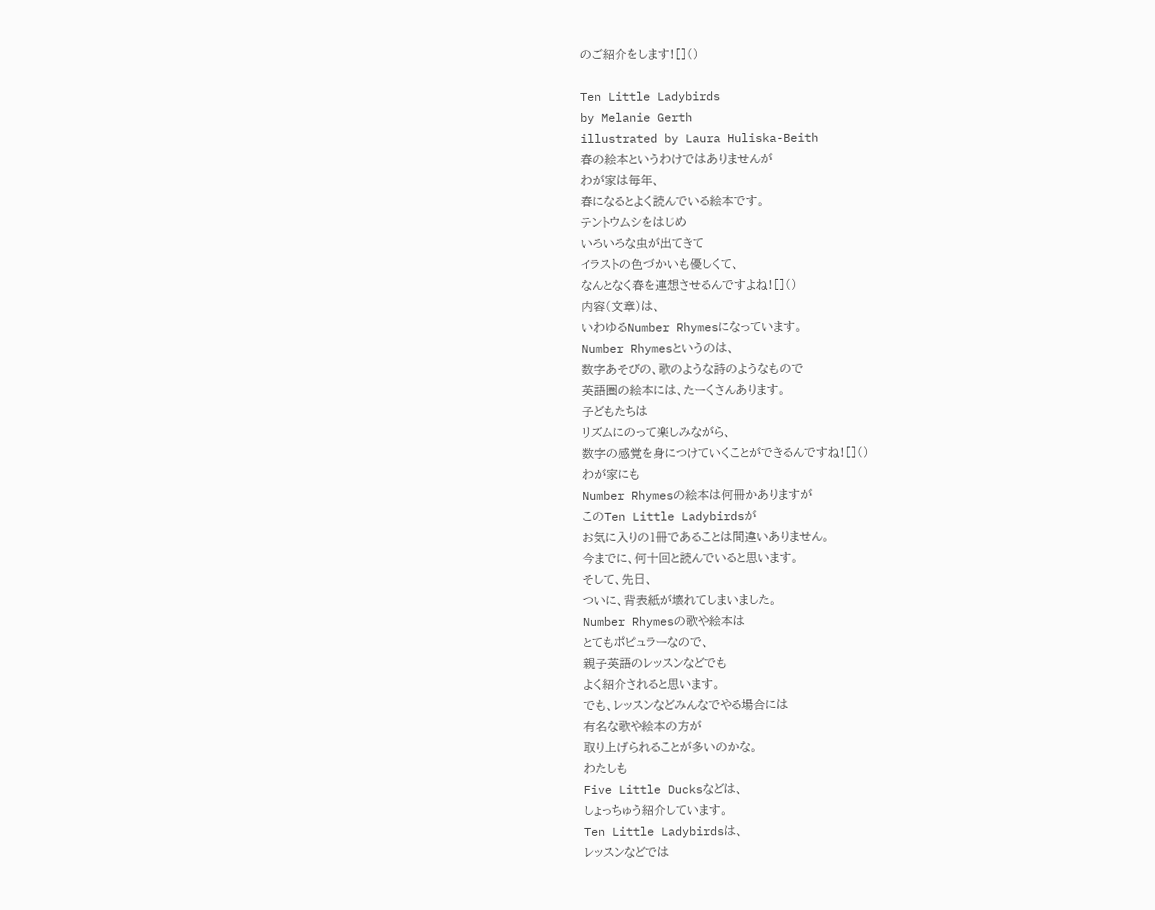のご紹介をします![]()

Ten Little Ladybirds
by Melanie Gerth
illustrated by Laura Huliska-Beith
春の絵本というわけではありませんが
わが家は毎年、
春になるとよく読んでいる絵本です。
テントウムシをはじめ
いろいろな虫が出てきて
イラストの色づかいも優しくて、
なんとなく春を連想させるんですよね![]()
内容(文章)は、
いわゆるNumber Rhymesになっています。
Number Rhymesというのは、
数字あそびの、歌のような詩のようなもので
英語圏の絵本には、たーくさんあります。
子どもたちは
リズムにのって楽しみながら、
数字の感覚を身につけていくことができるんですね![]()
わが家にも
Number Rhymesの絵本は何冊かありますが
このTen Little Ladybirdsが
お気に入りの1冊であることは間違いありません。
今までに、何十回と読んでいると思います。
そして、先日、
ついに、背表紙が壊れてしまいました。
Number Rhymesの歌や絵本は
とてもポピュラーなので、
親子英語のレッスンなどでも
よく紹介されると思います。
でも、レッスンなどみんなでやる場合には
有名な歌や絵本の方が
取り上げられることが多いのかな。
わたしも
Five Little Ducksなどは、
しょっちゅう紹介しています。
Ten Little Ladybirdsは、
レッスンなどでは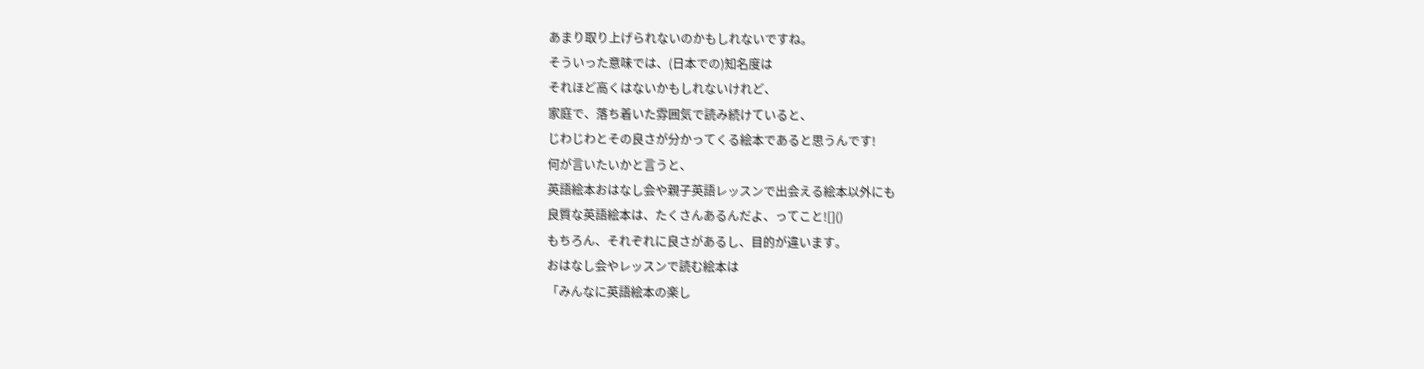あまり取り上げられないのかもしれないですね。
そういった意味では、(日本での)知名度は
それほど高くはないかもしれないけれど、
家庭で、落ち着いた雰囲気で読み続けていると、
じわじわとその良さが分かってくる絵本であると思うんです!
何が言いたいかと言うと、
英語絵本おはなし会や親子英語レッスンで出会える絵本以外にも
良質な英語絵本は、たくさんあるんだよ、ってこと![]()
もちろん、それぞれに良さがあるし、目的が違います。
おはなし会やレッスンで読む絵本は
「みんなに英語絵本の楽し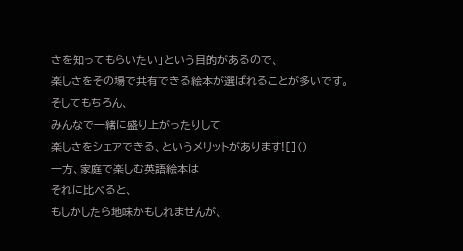さを知ってもらいたい」という目的があるので、
楽しさをその場で共有できる絵本が選ばれることが多いです。
そしてもちろん、
みんなで一緒に盛り上がったりして
楽しさをシェアできる、というメリットがあります![]()
一方、家庭で楽しむ英語絵本は
それに比べると、
もしかしたら地味かもしれませんが、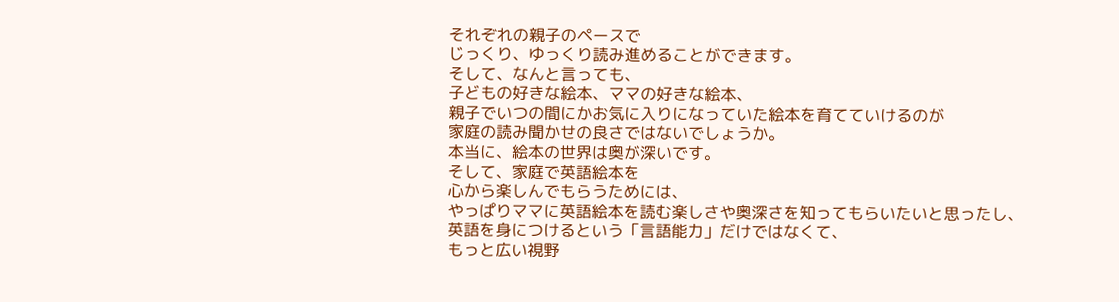それぞれの親子のペースで
じっくり、ゆっくり読み進めることができます。
そして、なんと言っても、
子どもの好きな絵本、ママの好きな絵本、
親子でいつの間にかお気に入りになっていた絵本を育てていけるのが
家庭の読み聞かせの良さではないでしょうか。
本当に、絵本の世界は奥が深いです。
そして、家庭で英語絵本を
心から楽しんでもらうためには、
やっぱりママに英語絵本を読む楽しさや奥深さを知ってもらいたいと思ったし、
英語を身につけるという「言語能力」だけではなくて、
もっと広い視野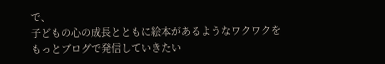で、
子どもの心の成長とともに絵本があるようなワクワクを
もっとブログで発信していきたい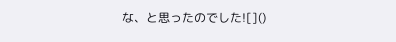な、と思ったのでした![]()